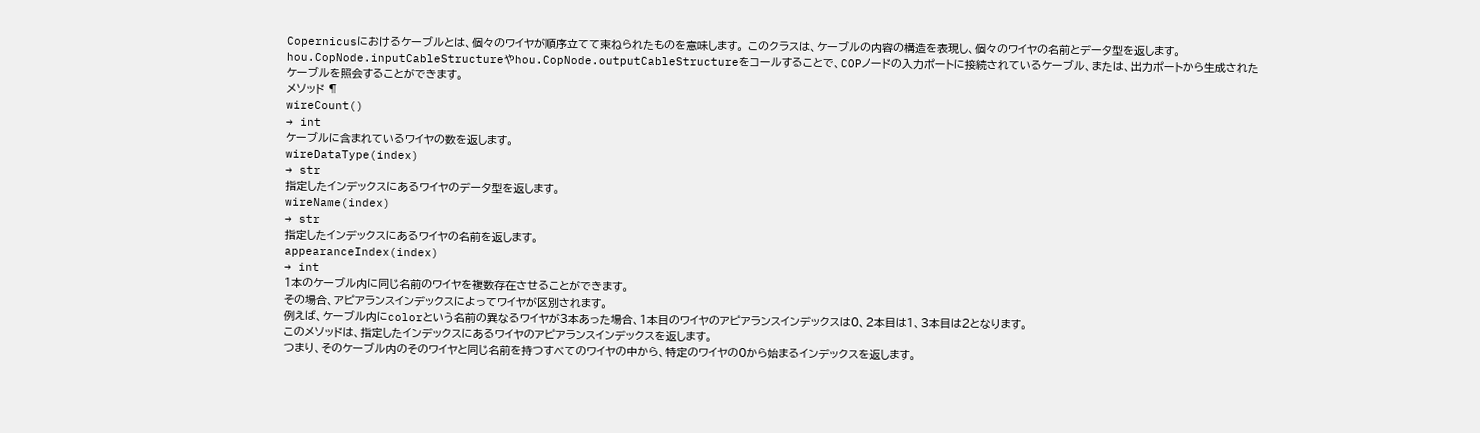Copernicusにおけるケーブルとは、個々のワイヤが順序立てて束ねられたものを意味します。 このクラスは、ケーブルの内容の構造を表現し、個々のワイヤの名前とデータ型を返します。 hou.CopNode.inputCableStructureやhou.CopNode.outputCableStructureをコールすることで、COPノードの入力ポートに接続されているケーブル、または、出力ポートから生成されたケーブルを照会することができます。
メソッド ¶
wireCount()
→ int
ケーブルに含まれているワイヤの数を返します。
wireDataType(index)
→ str
指定したインデックスにあるワイヤのデータ型を返します。
wireName(index)
→ str
指定したインデックスにあるワイヤの名前を返します。
appearanceIndex(index)
→ int
1本のケーブル内に同じ名前のワイヤを複数存在させることができます。
その場合、アピアランスインデックスによってワイヤが区別されます。
例えば、ケーブル内にcolorという名前の異なるワイヤが3本あった場合、1本目のワイヤのアピアランスインデックスは0、2本目は1、3本目は2となります。
このメソッドは、指定したインデックスにあるワイヤのアピアランスインデックスを返します。
つまり、そのケーブル内のそのワイヤと同じ名前を持つすべてのワイヤの中から、特定のワイヤの0から始まるインデックスを返します。